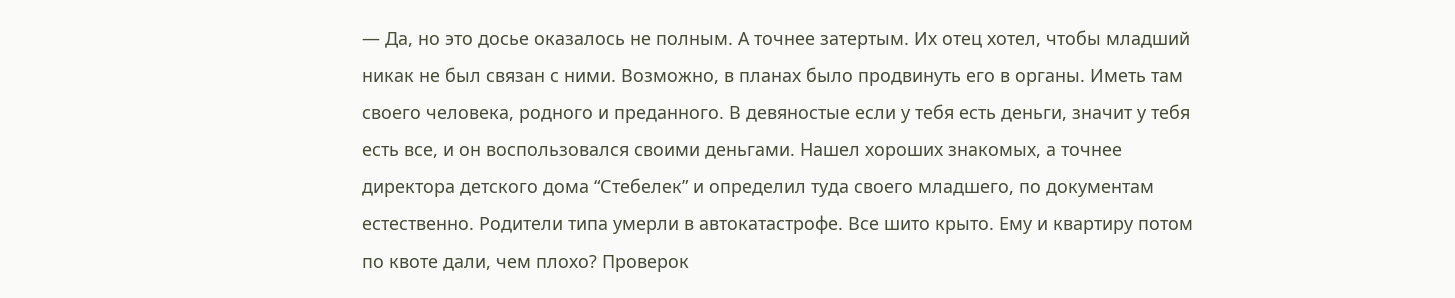— Да, но это досье оказалось не полным. А точнее затертым. Их отец хотел, чтобы младший никак не был связан с ними. Возможно, в планах было продвинуть его в органы. Иметь там своего человека, родного и преданного. В девяностые если у тебя есть деньги, значит у тебя есть все, и он воспользовался своими деньгами. Нашел хороших знакомых, а точнее директора детского дома “Стебелек” и определил туда своего младшего, по документам естественно. Родители типа умерли в автокатастрофе. Все шито крыто. Ему и квартиру потом по квоте дали, чем плохо? Проверок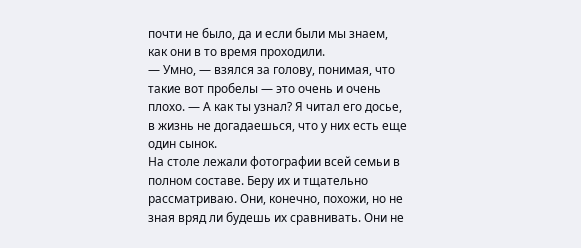почти не было, да и если были мы знаем, как они в то время проходили.
— Умно, — взялся за голову, понимая, что такие вот пробелы — это очень и очень плохо. — А как ты узнал? Я читал его досье, в жизнь не догадаешься, что у них есть еще один сынок.
На столе лежали фотографии всей семьи в полном составе. Беру их и тщательно рассматриваю. Они, конечно, похожи, но не зная вряд ли будешь их сравнивать. Они не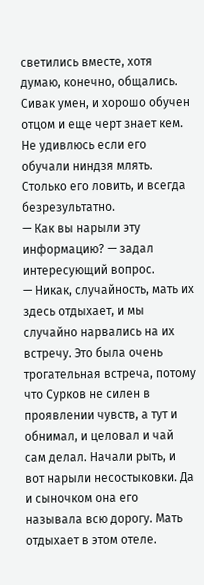светились вместе, хотя думаю, конечно, общались. Сивак умен, и хорошо обучен отцом и еще черт знает кем. Не удивлюсь если его обучали ниндзя млять. Столько его ловить, и всегда безрезультатно.
— Как вы нарыли эту информацию? — задал интересующий вопрос.
— Никак, случайность, мать их здесь отдыхает, и мы случайно нарвались на их встречу. Это была очень трогательная встреча, потому что Сурков не силен в проявлении чувств, а тут и обнимал, и целовал и чай сам делал. Начали рыть, и вот нарыли несостыковки. Да и сыночком она его называла всю дорогу. Мать отдыхает в этом отеле.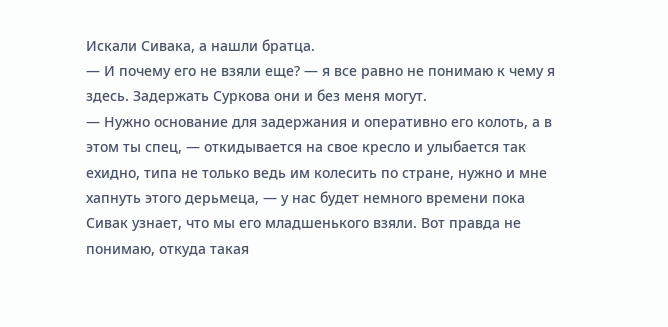Искали Сивака, а нашли братца.
— И почему его не взяли еще? — я все равно не понимаю к чему я здесь. Задержать Суркова они и без меня могут.
— Нужно основание для задержания и оперативно его колоть, а в этом ты спец, — откидывается на свое кресло и улыбается так ехидно, типа не только ведь им колесить по стране, нужно и мне хапнуть этого дерьмеца, — у нас будет немного времени пока Сивак узнает, что мы его младшенького взяли. Вот правда не понимаю, откуда такая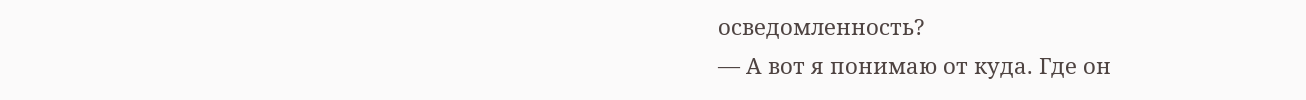осведомленность?
— А вот я понимаю от куда. Где он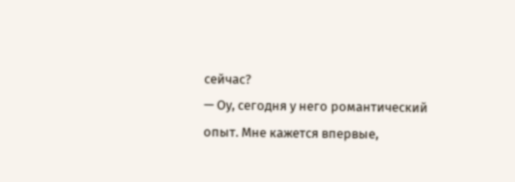сейчас?
— Оу, сегодня у него романтический опыт. Мне кажется впервые,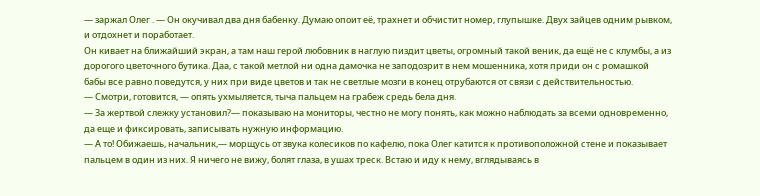— заржал Олег . — Он окучивал два дня бабенку. Думаю опоит её, трахнет и обчистит номер, глупышке. Двух зайцев одним рывком, и отдохнет и поработает.
Он кивает на ближайший экран, а там наш герой любовник в наглую пиздит цветы, огромный такой веник, да ещё не с клумбы, а из дорогого цветочного бутика. Даа, с такой метлой ни одна дамочка не заподозрит в нем мошенника, хотя приди он с ромашкой бабы все равно поведутся, у них при виде цветов и так не светлые мозги в конец отрубаются от связи с действительностью.
— Смотри, готовится, — опять ухмыляется, тыча пальцем на грабеж средь бела дня.
— За жертвой слежку установил?— показываю на мониторы, честно не могу понять, как можно наблюдать за всеми одновременно, да еще и фиксировать, записывать нужную информацию.
— А то! Обижаешь, начальник,— морщусь от звука колесиков по кафелю, пока Олег катится к противоположной стене и показывает пальцем в один из них. Я ничего не вижу, болят глаза, в ушах треск. Встаю и иду к нему, вглядываясь в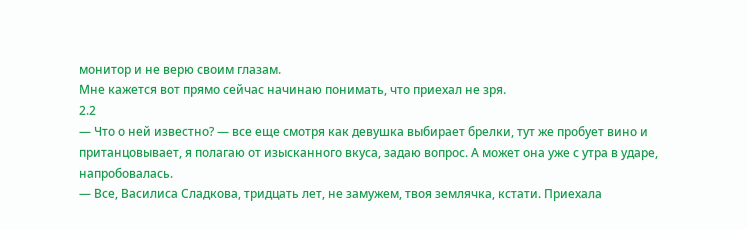монитор и не верю своим глазам.
Мне кажется вот прямо сейчас начинаю понимать, что приехал не зря.
2.2
— Что о ней известно? — все еще смотря как девушка выбирает брелки, тут же пробует вино и пританцовывает, я полагаю от изысканного вкуса, задаю вопрос. А может она уже с утра в ударе, напробовалась.
— Все, Василиса Сладкова, тридцать лет, не замужем, твоя землячка, кстати. Приехала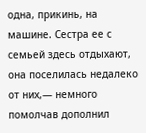одна, прикинь, на машине. Сестра ее с семьей здесь отдыхают, она поселилась недалеко от них,— немного помолчав дополнил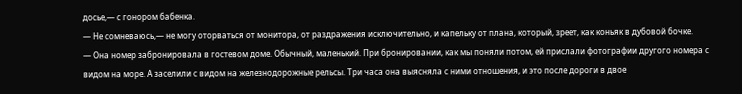досье,— с гонором бабенка.
— Не сомневаюсь,— не могу оторваться от монитора, от раздражения исключительно, и капельку от плана, который, зреет, как коньяк в дубовой бочке.
— Она номер забронировала в гостевом доме. Обычный, маленький. При бронировании, как мы поняли потом, ей прислали фотографии другого номера с видом на море. А заселили с видом на железнодорожные рельсы. Три часа она выясняла с ними отношения, и это после дороги в двое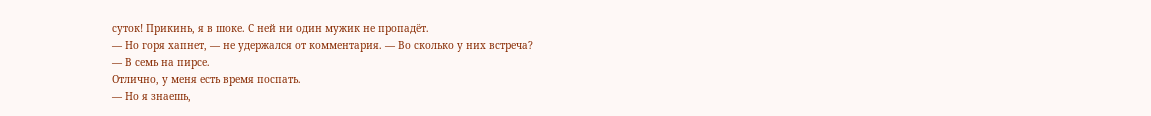суток! Прикинь, я в шоке. С ней ни один мужик не пропадёт.
— Но горя хапнет, — не удержался от комментария. — Во сколько у них встреча?
— В семь на пирсе.
Отлично, у меня есть время поспать.
— Но я знаешь,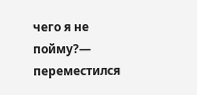чего я не пойму?— переместился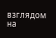взглядом на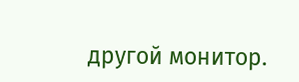другой монитор.